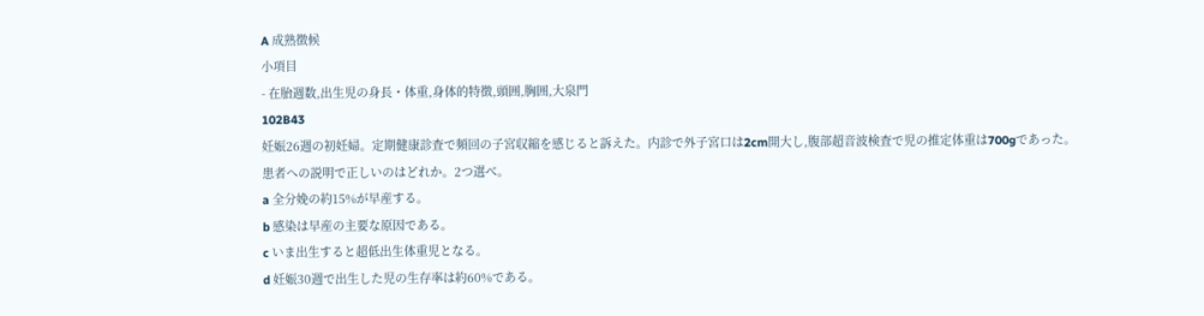A 成熟徴候
小項目
- 在胎週数,出生児の身長・体重,身体的特徴,頭囲,胸囲,大泉門
102B43
妊娠26週の初妊婦。定期健康診査で頻回の子宮収縮を感じると訴えた。内診で外子宮口は2cm開大し,腹部超音波検査で児の推定体重は700gであった。
患者への説明で正しいのはどれか。2つ選べ。
a 全分娩の約15%が早産する。
b 感染は早産の主要な原因である。
c いま出生すると超低出生体重児となる。
d 妊娠30週で出生した児の生存率は約60%である。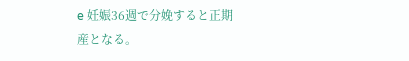e 妊娠36週で分娩すると正期産となる。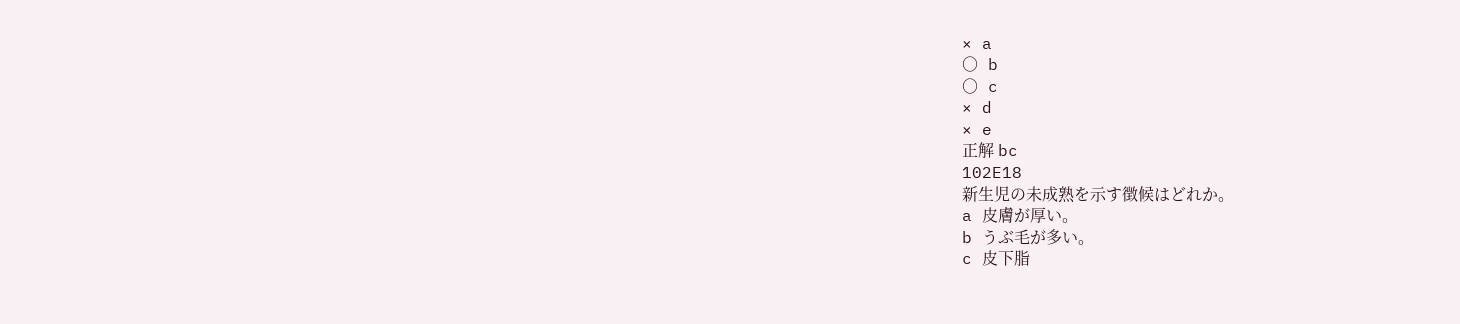× a
○ b
○ c
× d
× e
正解 bc
102E18
新生児の未成熟を示す徴候はどれか。
a 皮膚が厚い。
b うぶ毛が多い。
c 皮下脂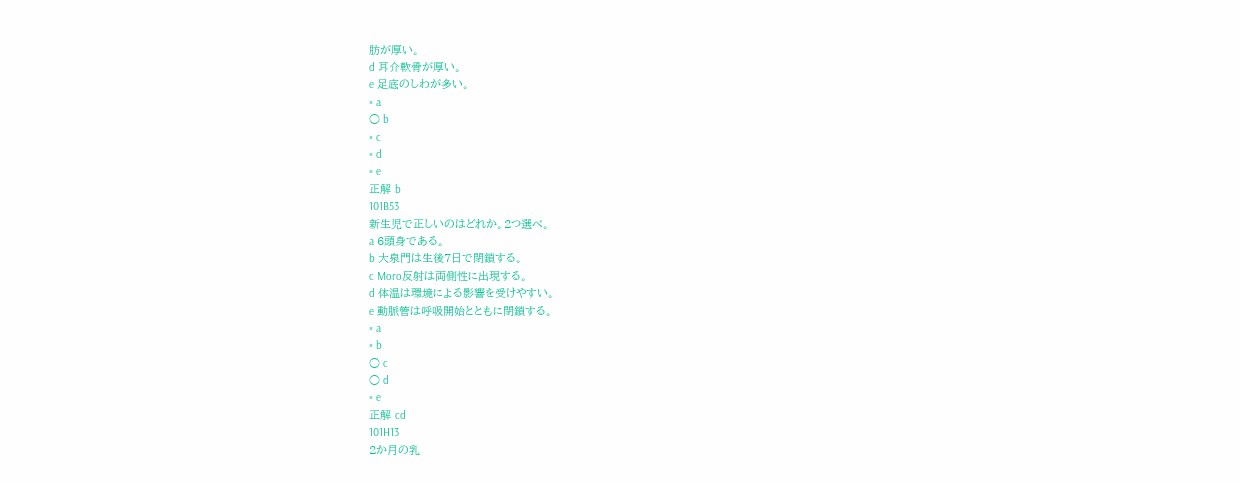肪が厚い。
d 耳介軟骨が厚い。
e 足底のしわが多い。
× a
○ b
× c
× d
× e
正解 b
101B53
新生児で正しいのはどれか。2つ選べ。
a 6頭身である。
b 大泉門は生後7日で閉鎖する。
c Moro反射は両側性に出現する。
d 体温は環境による影響を受けやすい。
e 動脈管は呼吸開始とともに閉鎖する。
× a
× b
○ c
○ d
× e
正解 cd
101H13
2か月の乳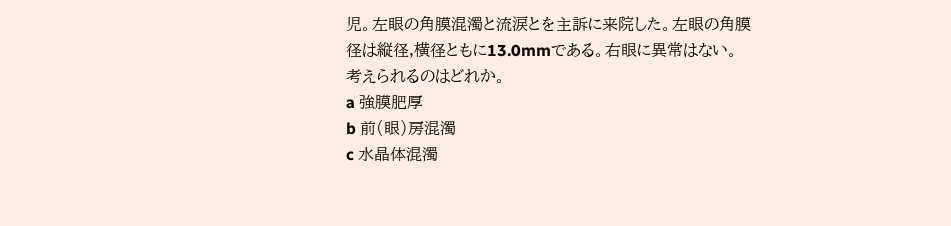児。左眼の角膜混濁と流涙とを主訴に来院した。左眼の角膜径は縦径,横径ともに13.0mmである。右眼に異常はない。
考えられるのはどれか。
a 強膜肥厚
b 前(眼)房混濁
c 水晶体混濁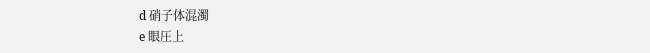d 硝子体混濁
e 眼圧上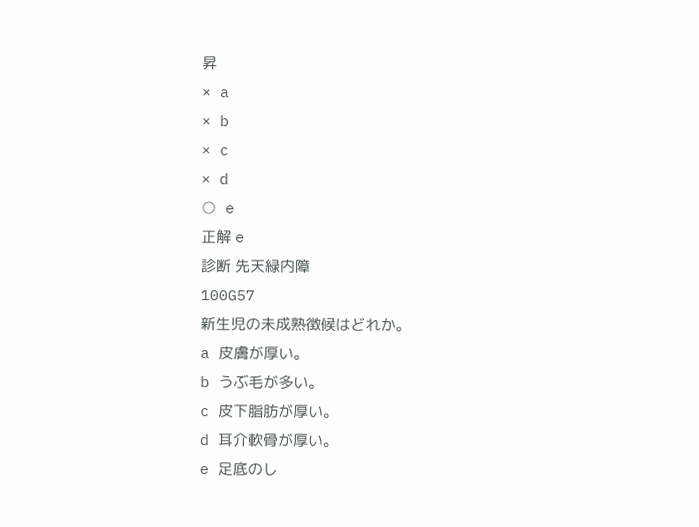昇
× a
× b
× c
× d
○ e
正解 e
診断 先天緑内障
100G57
新生児の未成熟徴候はどれか。
a 皮膚が厚い。
b うぶ毛が多い。
c 皮下脂肪が厚い。
d 耳介軟骨が厚い。
e 足底のし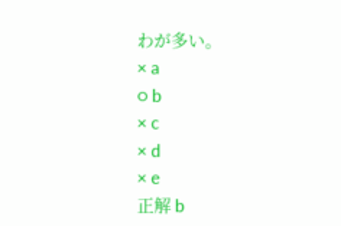わが多い。
× a
○ b
× c
× d
× e
正解 b